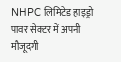NHPC लिमिटेड हाइड्रो पावर सेक्टर में अपनी मौजूदगी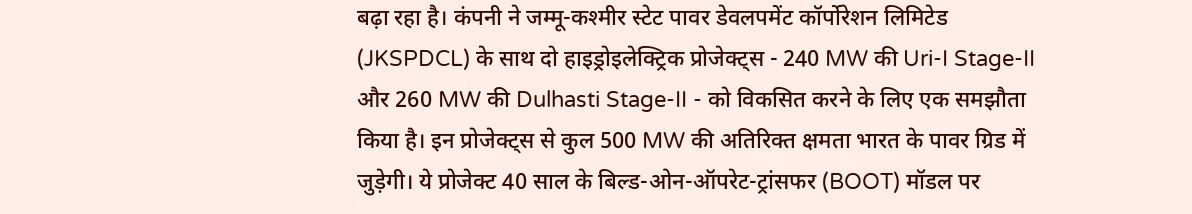बढ़ा रहा है। कंपनी ने जम्मू-कश्मीर स्टेट पावर डेवलपमेंट कॉर्पोरेशन लिमिटेड (JKSPDCL) के साथ दो हाइड्रोइलेक्ट्रिक प्रोजेक्ट्स - 240 MW की Uri-I Stage-II और 260 MW की Dulhasti Stage-II - को विकसित करने के लिए एक समझौता किया है। इन प्रोजेक्ट्स से कुल 500 MW की अतिरिक्त क्षमता भारत के पावर ग्रिड में जुड़ेगी। ये प्रोजेक्ट 40 साल के बिल्ड-ओन-ऑपरेट-ट्रांसफर (BOOT) मॉडल पर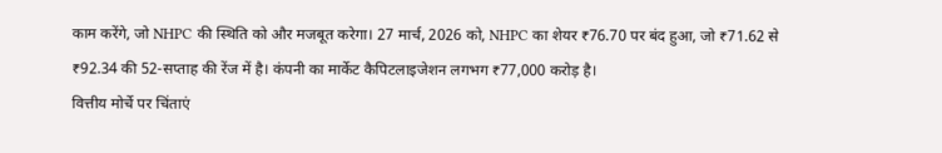काम करेंगे, जो NHPC की स्थिति को और मजबूत करेगा। 27 मार्च, 2026 को, NHPC का शेयर ₹76.70 पर बंद हुआ, जो ₹71.62 से ₹92.34 की 52-सप्ताह की रेंज में है। कंपनी का मार्केट कैपिटलाइजेशन लगभग ₹77,000 करोड़ है।
वित्तीय मोर्चे पर चिंताएं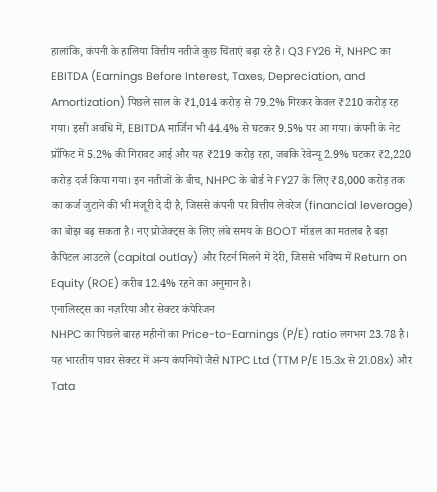हालांकि, कंपनी के हालिया वित्तीय नतीजे कुछ चिंताएं बढ़ा रहे हैं। Q3 FY26 में, NHPC का EBITDA (Earnings Before Interest, Taxes, Depreciation, and Amortization) पिछले साल के ₹1,014 करोड़ से 79.2% गिरकर केवल ₹210 करोड़ रह गया। इसी अवधि में, EBITDA मार्जिन भी 44.4% से घटकर 9.5% पर आ गया। कंपनी के नेट प्रॉफिट में 5.2% की गिरावट आई और यह ₹219 करोड़ रहा, जबकि रेवेन्यू 2.9% घटकर ₹2,220 करोड़ दर्ज किया गया। इन नतीजों के बीच, NHPC के बोर्ड ने FY27 के लिए ₹8,000 करोड़ तक का कर्ज जुटाने की भी मंजूरी दे दी है, जिससे कंपनी पर वित्तीय लेवरेज (financial leverage) का बोझ बढ़ सकता है। नए प्रोजेक्ट्स के लिए लंबे समय के BOOT मॉडल का मतलब है बड़ा कैपिटल आउटले (capital outlay) और रिटर्न मिलने में देरी, जिससे भविष्य में Return on Equity (ROE) करीब 12.4% रहने का अनुमान है।
एनालिस्ट्स का नज़रिया और सेक्टर कंपेरिजन
NHPC का पिछले बारह महीनों का Price-to-Earnings (P/E) ratio लगभग 23.78 है। यह भारतीय पावर सेक्टर में अन्य कंपनियों जैसे NTPC Ltd (TTM P/E 15.3x से 21.08x) और Tata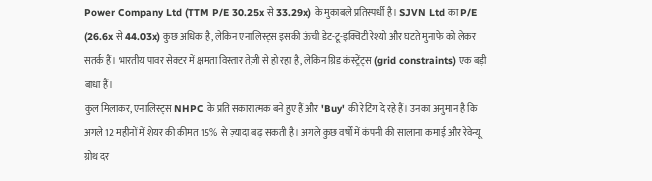Power Company Ltd (TTM P/E 30.25x से 33.29x) के मुकाबले प्रतिस्पर्धी है। SJVN Ltd का P/E (26.6x से 44.03x) कुछ अधिक है, लेकिन एनालिस्ट्स इसकी ऊंची डेट-टू-इक्विटी रेश्यो और घटते मुनाफे को लेकर सतर्क हैं। भारतीय पावर सेक्टर में क्षमता विस्तार तेज़ी से हो रहा है, लेकिन ग्रिड कंस्ट्रेंट्स (grid constraints) एक बड़ी बाधा हैं।
कुल मिलाकर, एनालिस्ट्स NHPC के प्रति सकारात्मक बने हुए हैं और 'Buy' की रेटिंग दे रहे हैं। उनका अनुमान है कि अगले 12 महीनों में शेयर की कीमत 15% से ज़्यादा बढ़ सकती है। अगले कुछ वर्षों में कंपनी की सालाना कमाई और रेवेन्यू ग्रोथ दर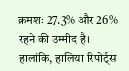क्रमशः 27.3% और 26% रहने की उम्मीद है। हालांकि, हालिया रिपोर्ट्स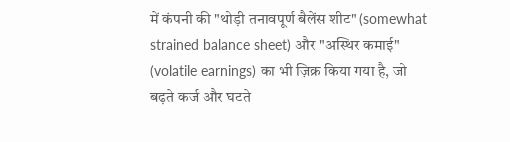में कंपनी की "थोड़ी तनावपूर्ण बैलेंस शीट" (somewhat strained balance sheet) और "अस्थिर कमाई" (volatile earnings) का भी ज़िक्र किया गया है, जो बढ़ते कर्ज और घटते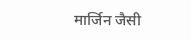मार्जिन जैसी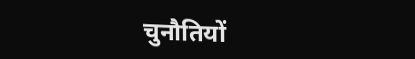चुनौतियों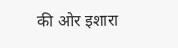की ओर इशारा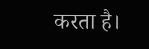करता है।